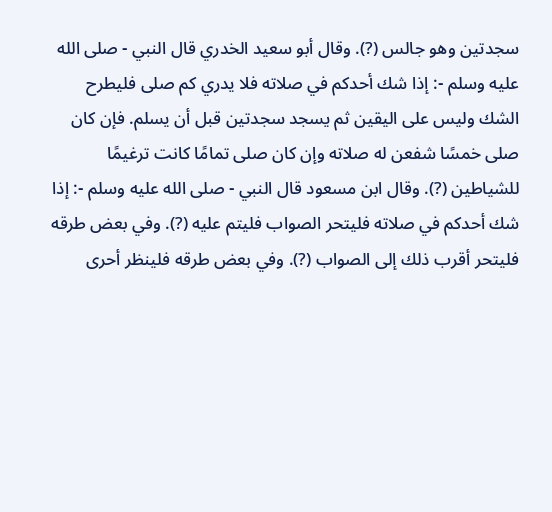سجدتين وهو جالس (?). وقال أبو سعيد الخدري قال النبي - صلى الله عليه وسلم -: إذا شك أحدكم في صلاته فلا يدري كم صلى فليطرح الشك وليس على اليقين ثم يسجد سجدتين قبل أن يسلم. فإن كان صلى خمسًا شفعن له صلاته وإن كان صلى تمامًا كانت ترغيمًا للشياطين (?). وقال ابن مسعود قال النبي - صلى الله عليه وسلم -: إذا شك أحدكم في صلاته فليتحر الصواب فليتم عليه (?). وفي بعض طرقه فليتحر أقرب ذلك إلى الصواب (?). وفي بعض طرقه فلينظر أحرى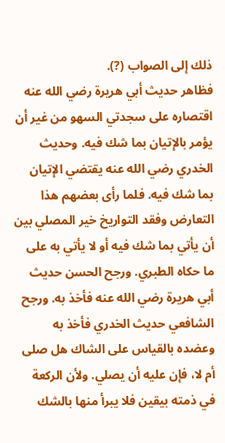ذلك إلى الصواب (?).
فظاهر حديث أبي هريرة رضي الله عنه اقتصاره على سجدتي السهو من غير أن يؤمر بالإتيان بما شك فيه. وحديث الخدري رضي الله عنه يقتضي الإتيان بما شك فيه. فلما رأى بعضهم هذا التعارض وفقد التواريخ خير المصلي بين أن يأتي بما شك فيه أو لا يأتي به على ما حكاه الطبري. ورجح الحسن حديث أبي هريرة رضي الله عنه فأخذ به. ورجح الشافعي حديث الخدري فأخذ به
وعضده بالقياس على الشاك هل صلى أم لا، فإن عليه أن يصلي. ولأن الركعة في ذمته بيقين فلا يبرأ منها بالشك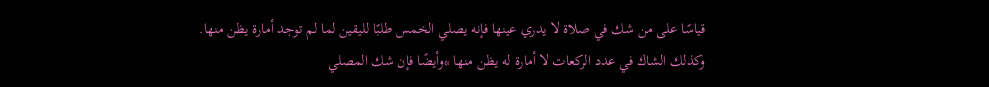قياسًا على من شك في صلاة لا يدري عينها فإنه يصلي الخمس طلبًا لليقين لما لم توجد أمارة يظن منها. وكذلك الشاك في عدد الركعات لا أمارة له يظن منها *وأيضًا فإن شك المصلي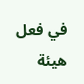في فعل هيئة